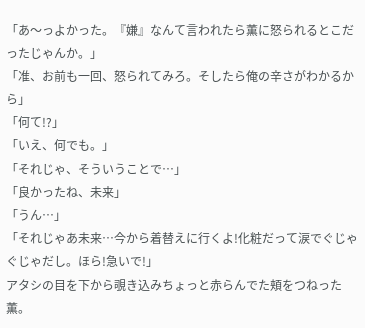「あ〜っよかった。『嫌』なんて言われたら薫に怒られるとこだったじゃんか。」
「准、お前も一回、怒られてみろ。そしたら俺の辛さがわかるから」
「何て!?」
「いえ、何でも。」
「それじゃ、そういうことで…」
「良かったね、未来」
「うん…」
「それじゃあ未来…今から着替えに行くよ!化粧だって涙でぐじゃぐじゃだし。ほら!急いで!」
アタシの目を下から覗き込みちょっと赤らんでた頬をつねった薫。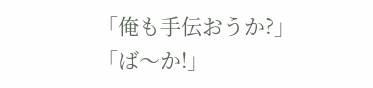「俺も手伝おうか?」
「ば〜か!」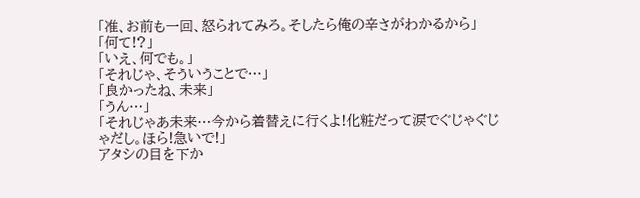「准、お前も一回、怒られてみろ。そしたら俺の辛さがわかるから」
「何て!?」
「いえ、何でも。」
「それじゃ、そういうことで…」
「良かったね、未来」
「うん…」
「それじゃあ未来…今から着替えに行くよ!化粧だって涙でぐじゃぐじゃだし。ほら!急いで!」
アタシの目を下か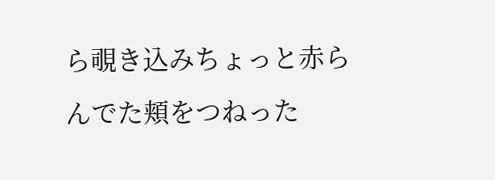ら覗き込みちょっと赤らんでた頬をつねった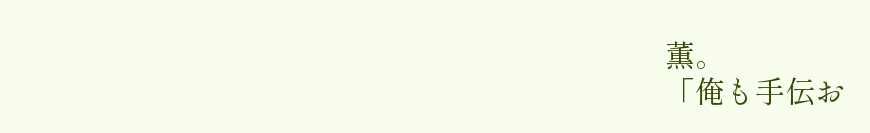薫。
「俺も手伝お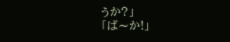うか?」
「ば〜か!」